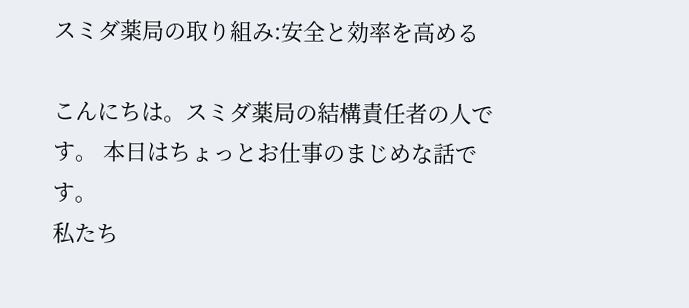スミダ薬局の取り組み:安全と効率を高める

こんにちは。スミダ薬局の結構責任者の人です。 本日はちょっとお仕事のまじめな話です。
私たち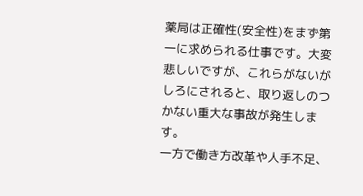薬局は正確性(安全性)をまず第一に求められる仕事です。大変悲しいですが、これらがないがしろにされると、取り返しのつかない重大な事故が発生します。
一方で働き方改革や人手不足、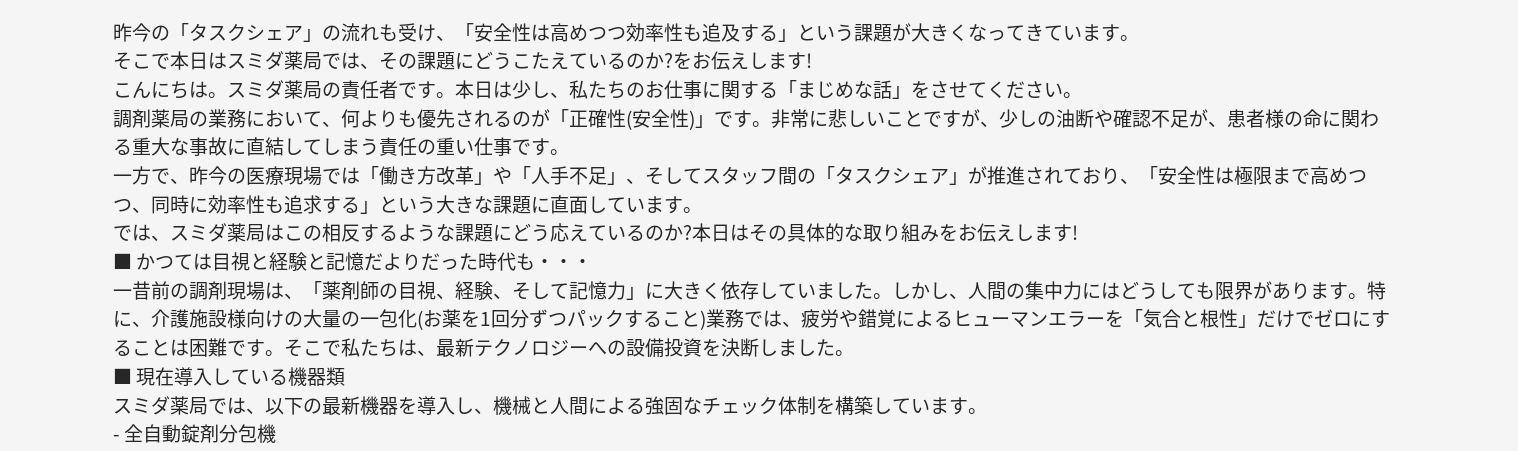昨今の「タスクシェア」の流れも受け、「安全性は高めつつ効率性も追及する」という課題が大きくなってきています。
そこで本日はスミダ薬局では、その課題にどうこたえているのか?をお伝えします!
こんにちは。スミダ薬局の責任者です。本日は少し、私たちのお仕事に関する「まじめな話」をさせてください。
調剤薬局の業務において、何よりも優先されるのが「正確性(安全性)」です。非常に悲しいことですが、少しの油断や確認不足が、患者様の命に関わる重大な事故に直結してしまう責任の重い仕事です。
一方で、昨今の医療現場では「働き方改革」や「人手不足」、そしてスタッフ間の「タスクシェア」が推進されており、「安全性は極限まで高めつつ、同時に効率性も追求する」という大きな課題に直面しています。
では、スミダ薬局はこの相反するような課題にどう応えているのか?本日はその具体的な取り組みをお伝えします!
■ かつては目視と経験と記憶だよりだった時代も・・・
一昔前の調剤現場は、「薬剤師の目視、経験、そして記憶力」に大きく依存していました。しかし、人間の集中力にはどうしても限界があります。特に、介護施設様向けの大量の一包化(お薬を1回分ずつパックすること)業務では、疲労や錯覚によるヒューマンエラーを「気合と根性」だけでゼロにすることは困難です。そこで私たちは、最新テクノロジーへの設備投資を決断しました。
■ 現在導入している機器類
スミダ薬局では、以下の最新機器を導入し、機械と人間による強固なチェック体制を構築しています。
- 全自動錠剤分包機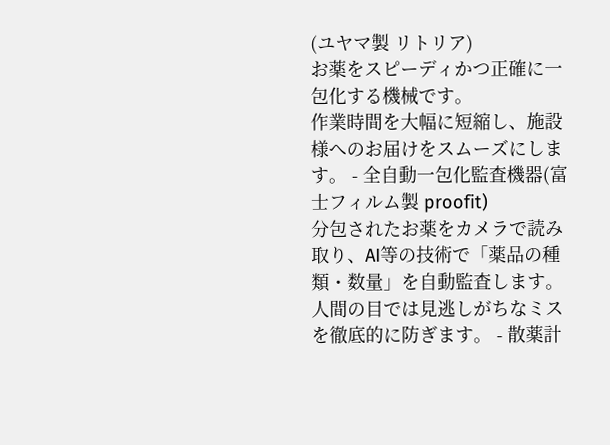(ユヤマ製 リトリア)
お薬をスピーディかつ正確に一包化する機械です。
作業時間を大幅に短縮し、施設様へのお届けをスムーズにします。 - 全自動一包化監査機器(富士フィルム製 proofit)
分包されたお薬をカメラで読み取り、AI等の技術で「薬品の種類・数量」を自動監査します。人間の目では見逃しがちなミスを徹底的に防ぎます。 - 散薬計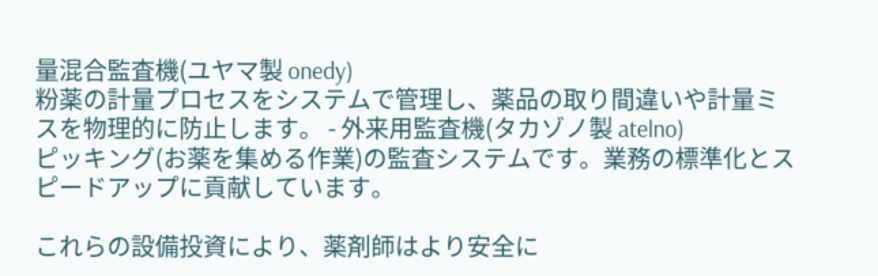量混合監査機(ユヤマ製 onedy)
粉薬の計量プロセスをシステムで管理し、薬品の取り間違いや計量ミスを物理的に防止します。 - 外来用監査機(タカゾノ製 atelno)
ピッキング(お薬を集める作業)の監査システムです。業務の標準化とスピードアップに貢献しています。

これらの設備投資により、薬剤師はより安全に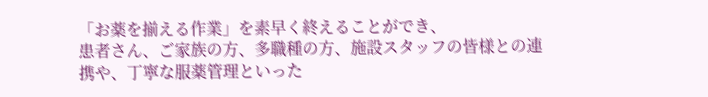「お薬を揃える作業」を素早く終えることができ、
患者さん、ご家族の方、多職種の方、施設スタッフの皆様との連携や、丁寧な服薬管理といった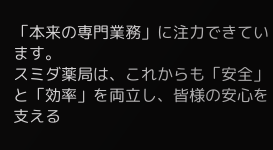「本来の専門業務」に注力できています。
スミダ薬局は、これからも「安全」と「効率」を両立し、皆様の安心を支える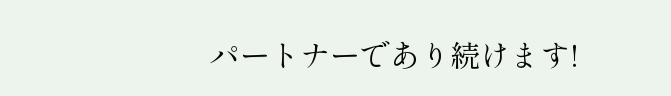パートナーであり続けます!